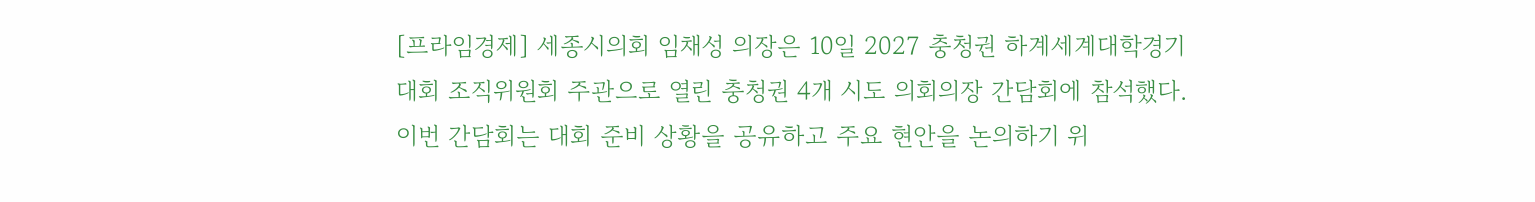[프라임경제] 세종시의회 임채성 의장은 10일 2027 충청권 하계세계대학경기대회 조직위원회 주관으로 열린 충청권 4개 시도 의회의장 간담회에 참석했다. 이번 간담회는 대회 준비 상황을 공유하고 주요 현안을 논의하기 위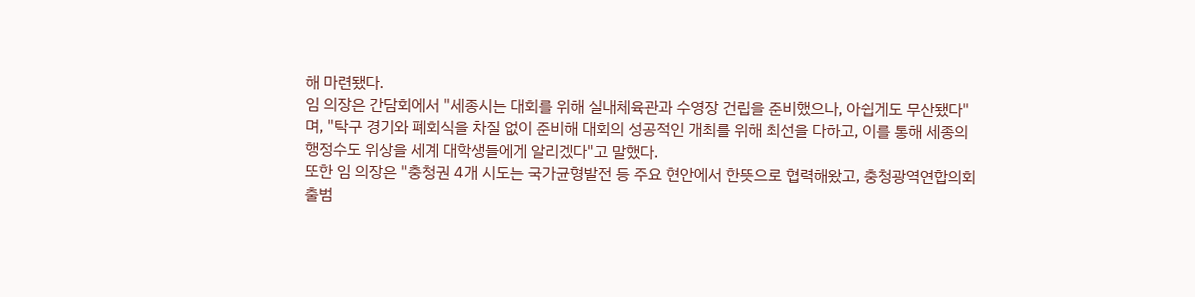해 마련됐다.
임 의장은 간담회에서 "세종시는 대회를 위해 실내체육관과 수영장 건립을 준비했으나, 아쉽게도 무산됐다"며, "탁구 경기와 폐회식을 차질 없이 준비해 대회의 성공적인 개최를 위해 최선을 다하고, 이를 통해 세종의 행정수도 위상을 세계 대학생들에게 알리겠다"고 말했다.
또한 임 의장은 "충청권 4개 시도는 국가균형발전 등 주요 현안에서 한뜻으로 협력해왔고, 충청광역연합의회 출범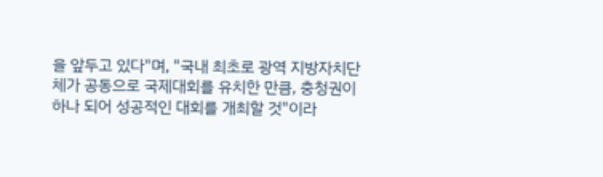을 앞두고 있다"며, "국내 최초로 광역 지방자치단체가 공동으로 국제대회를 유치한 만큼, 충청권이 하나 되어 성공적인 대회를 개최할 것"이라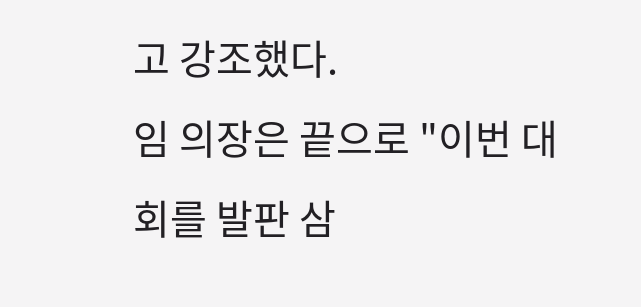고 강조했다.
임 의장은 끝으로 "이번 대회를 발판 삼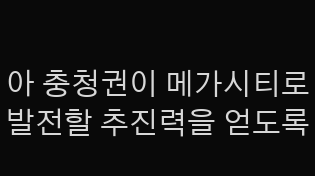아 충청권이 메가시티로 발전할 추진력을 얻도록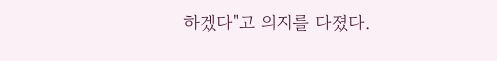하겠다"고 의지를 다졌다.